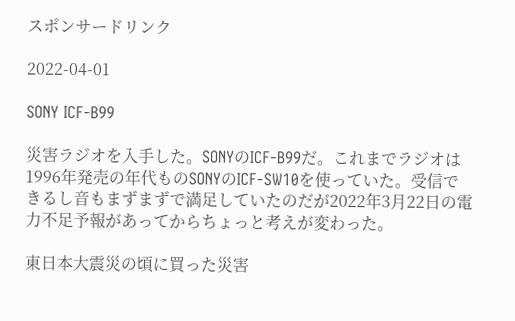スポンサードリンク

2022-04-01

SONY ICF-B99

災害ラジオを入手した。SONYのICF-B99だ。これまでラジオは1996年発売の年代ものSONYのICF-SW10を使っていた。受信できるし音もまずまずで満足していたのだが2022年3月22日の電力不足予報があってからちょっと考えが変わった。

東日本大震災の頃に買った災害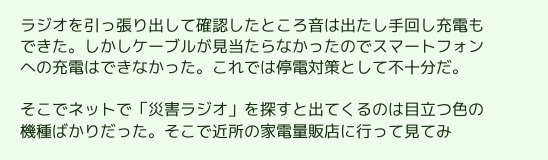ラジオを引っ張り出して確認したところ音は出たし手回し充電もできた。しかしケーブルが見当たらなかったのでスマートフォンへの充電はできなかった。これでは停電対策として不十分だ。

そこでネットで「災害ラジオ」を探すと出てくるのは目立つ色の機種ばかりだった。そこで近所の家電量販店に行って見てみ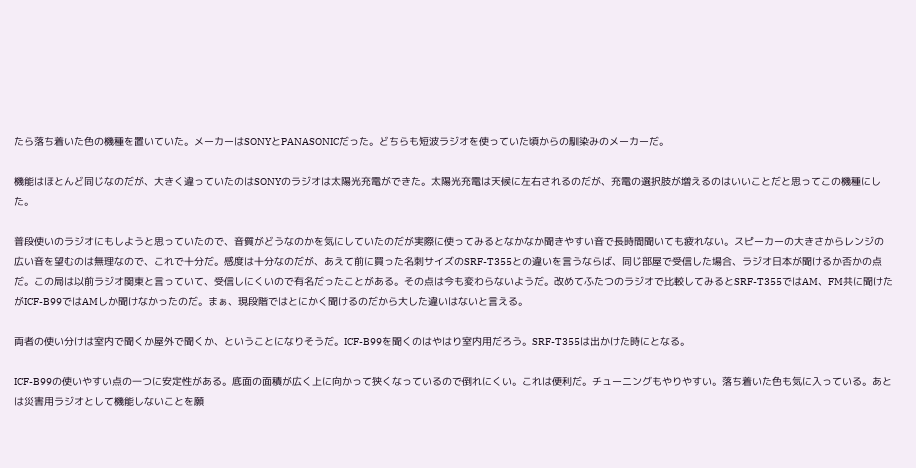たら落ち着いた色の機種を置いていた。メーカーはSONYとPANASONICだった。どちらも短波ラジオを使っていた頃からの馴染みのメーカーだ。

機能はほとんど同じなのだが、大きく違っていたのはSONYのラジオは太陽光充電ができた。太陽光充電は天候に左右されるのだが、充電の選択肢が増えるのはいいことだと思ってこの機種にした。

普段使いのラジオにもしようと思っていたので、音質がどうなのかを気にしていたのだが実際に使ってみるとなかなか聞きやすい音で長時間聞いても疲れない。スピーカーの大きさからレンジの広い音を望むのは無理なので、これで十分だ。感度は十分なのだが、あえて前に買った名刺サイズのSRF-T355との違いを言うならば、同じ部屋で受信した場合、ラジオ日本が聞けるか否かの点だ。この局は以前ラジオ関東と言っていて、受信しにくいので有名だったことがある。その点は今も変わらないようだ。改めてふたつのラジオで比較してみるとSRF-T355ではAM、FM共に聞けたがICF-B99ではAMしか聞けなかったのだ。まぁ、現段階ではとにかく聞けるのだから大した違いはないと言える。

両者の使い分けは室内で聞くか屋外で聞くか、ということになりそうだ。ICF-B99を聞くのはやはり室内用だろう。SRF-T355は出かけた時にとなる。

ICF-B99の使いやすい点の一つに安定性がある。底面の面積が広く上に向かって狭くなっているので倒れにくい。これは便利だ。チューニングもやりやすい。落ち着いた色も気に入っている。あとは災害用ラジオとして機能しないことを願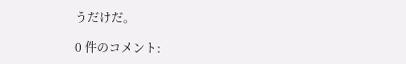うだけだ。

0 件のコメント: